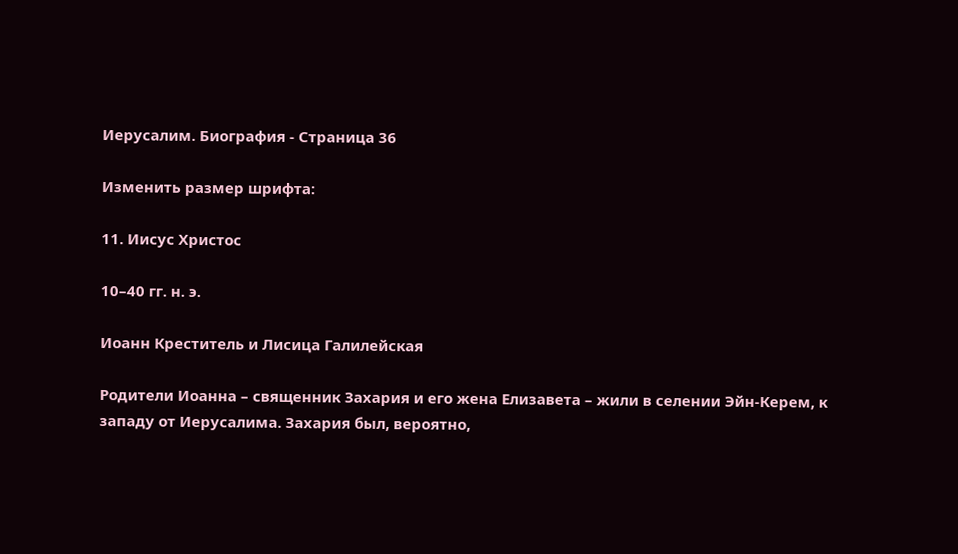Иерусалим. Биография - Страница 36

Изменить размер шрифта:

11. Иисус Христос

10–40 гг. н. э.

Иоанн Креститель и Лисица Галилейская

Родители Иоанна – священник Захария и его жена Елизавета – жили в селении Эйн-Керем, к западу от Иерусалима. Захария был, вероятно,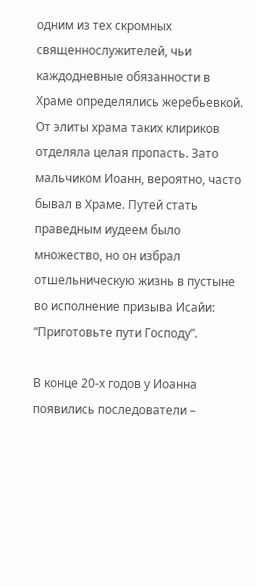одним из тех скромных священнослужителей, чьи каждодневные обязанности в Храме определялись жеребьевкой. От элиты храма таких клириков отделяла целая пропасть. Зато мальчиком Иоанн, вероятно, часто бывал в Храме. Путей стать праведным иудеем было множество, но он избрал отшельническую жизнь в пустыне во исполнение призыва Исайи: “Приготовьте пути Господу”.

В конце 20-х годов у Иоанна появились последователи –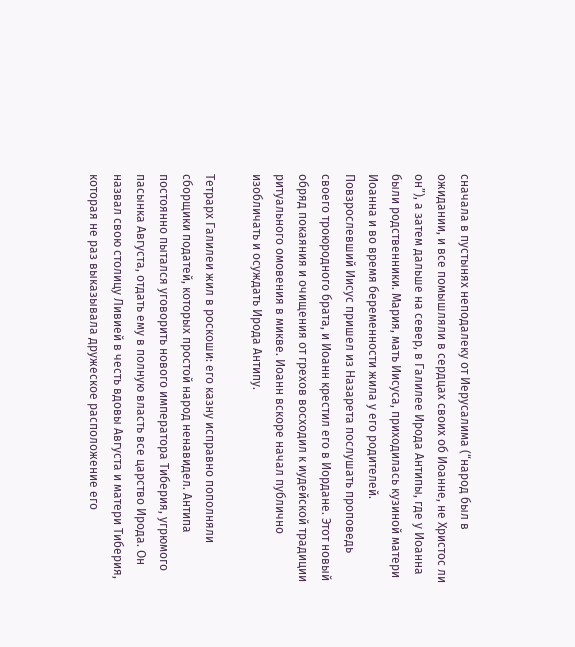сначала в пустынях неподалеку от Иерусалима (“народ был в ожидании, и все помышляли в сердцах своих об Иоанне, не Христос ли он”), а затем дальше на север, в Галилее Ирода Антипы, где у Иоанна были родственники. Мария, мать Иисуса, приходилась кузиной матери Иоанна и во время беременности жила у его родителей. Повзрослевший Иисус пришел из Назарета послушать проповедь своего троюродного брата, и Иоанн крестил его в Иордане. Этот новый обряд покаяния и очищения от грехов восходил к иудейской традиции ритуального омовения в микве. Иоанн вскоре начал публично изобличать и осуждать Ирода Антипу.

Тетрарх Галилеи жил в роскоши: его казну исправно пополняли сборщики податей, которых простой народ ненавидел. Антипа постоянно пытался уговорить нового императора Тиберия, угрюмого пасынка Августа, отдать ему в полную власть все царство Ирода. Он назвал свою столицу Ливией в честь вдовы Августа и матери Тиберия, которая не раз выказывала дружеское расположение его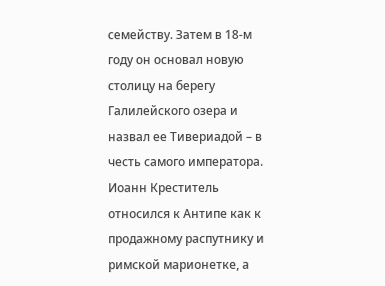семейству. Затем в 18-м году он основал новую столицу на берегу Галилейского озера и назвал ее Тивериадой – в честь самого императора. Иоанн Креститель относился к Антипе как к продажному распутнику и римской марионетке, а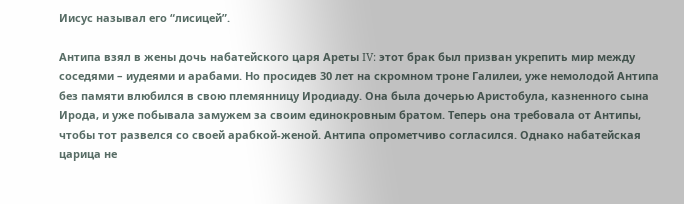Иисус называл его “лисицей”.

Антипа взял в жены дочь набатейского царя Ареты IV: этот брак был призван укрепить мир между соседями – иудеями и арабами. Но просидев 30 лет на скромном троне Галилеи, уже немолодой Антипа без памяти влюбился в свою племянницу Иродиаду. Она была дочерью Аристобула, казненного сына Ирода, и уже побывала замужем за своим единокровным братом. Теперь она требовала от Антипы, чтобы тот развелся со своей арабкой-женой. Антипа опрометчиво согласился. Однако набатейская царица не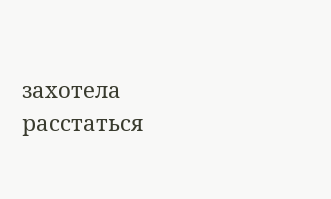захотела расстаться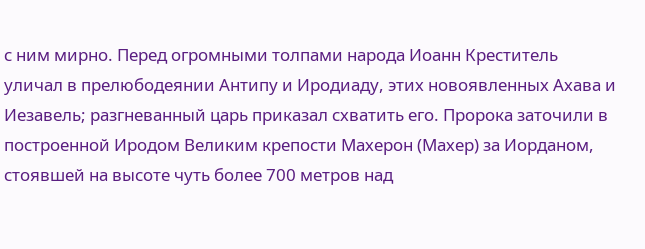с ним мирно. Перед огромными толпами народа Иоанн Креститель уличал в прелюбодеянии Антипу и Иродиаду, этих новоявленных Ахава и Иезавель; разгневанный царь приказал схватить его. Пророка заточили в построенной Иродом Великим крепости Махерон (Махер) за Иорданом, стоявшей на высоте чуть более 700 метров над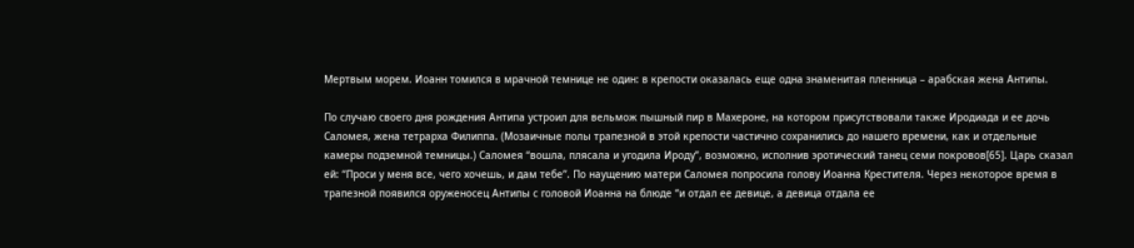Мертвым морем. Иоанн томился в мрачной темнице не один: в крепости оказалась еще одна знаменитая пленница – арабская жена Антипы.

По случаю своего дня рождения Антипа устроил для вельмож пышный пир в Махероне, на котором присутствовали также Иродиада и ее дочь Саломея, жена тетрарха Филиппа. (Мозаичные полы трапезной в этой крепости частично сохранились до нашего времени, как и отдельные камеры подземной темницы.) Саломея “вошла, плясала и угодила Ироду”, возможно, исполнив эротический танец семи покровов[65]. Царь сказал ей: “Проси у меня все, чего хочешь, и дам тебе”. По наущению матери Саломея попросила голову Иоанна Крестителя. Через некоторое время в трапезной появился оруженосец Антипы с головой Иоанна на блюде “и отдал ее девице, а девица отдала ее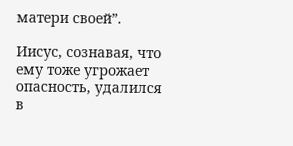матери своей”.

Иисус, сознавая, что ему тоже угрожает опасность, удалился в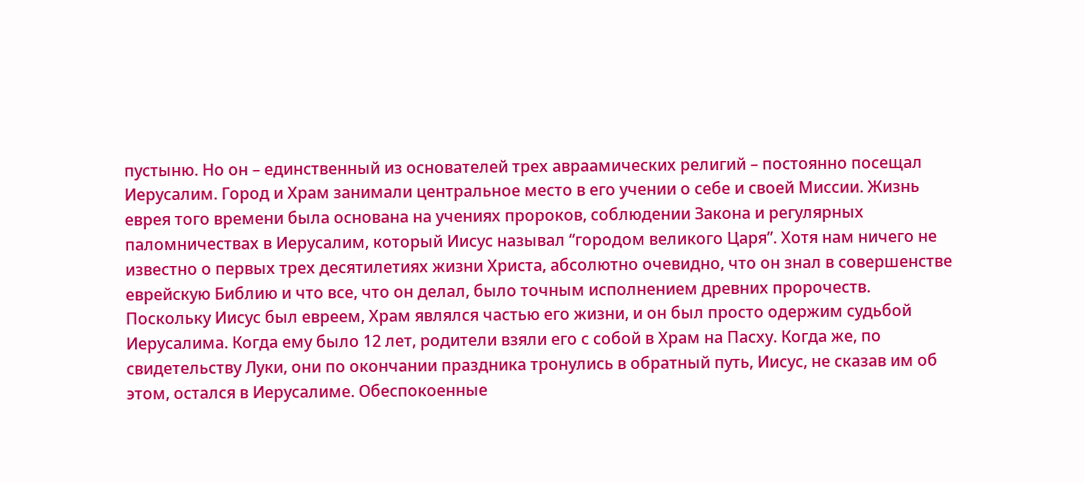пустыню. Но он – единственный из основателей трех авраамических религий – постоянно посещал Иерусалим. Город и Храм занимали центральное место в его учении о себе и своей Миссии. Жизнь еврея того времени была основана на учениях пророков, соблюдении Закона и регулярных паломничествах в Иерусалим, который Иисус называл “городом великого Царя”. Хотя нам ничего не известно о первых трех десятилетиях жизни Христа, абсолютно очевидно, что он знал в совершенстве еврейскую Библию и что все, что он делал, было точным исполнением древних пророчеств. Поскольку Иисус был евреем, Храм являлся частью его жизни, и он был просто одержим судьбой Иерусалима. Когда ему было 12 лет, родители взяли его с собой в Храм на Пасху. Когда же, по свидетельству Луки, они по окончании праздника тронулись в обратный путь, Иисус, не сказав им об этом, остался в Иерусалиме. Обеспокоенные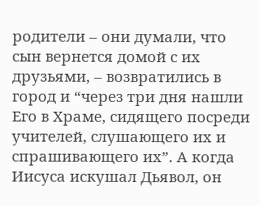родители – они думали, что сын вернется домой с их друзьями, – возвратились в город и “через три дня нашли Его в Храме, сидящего посреди учителей, слушающего их и спрашивающего их”. А когда Иисуса искушал Дьявол, он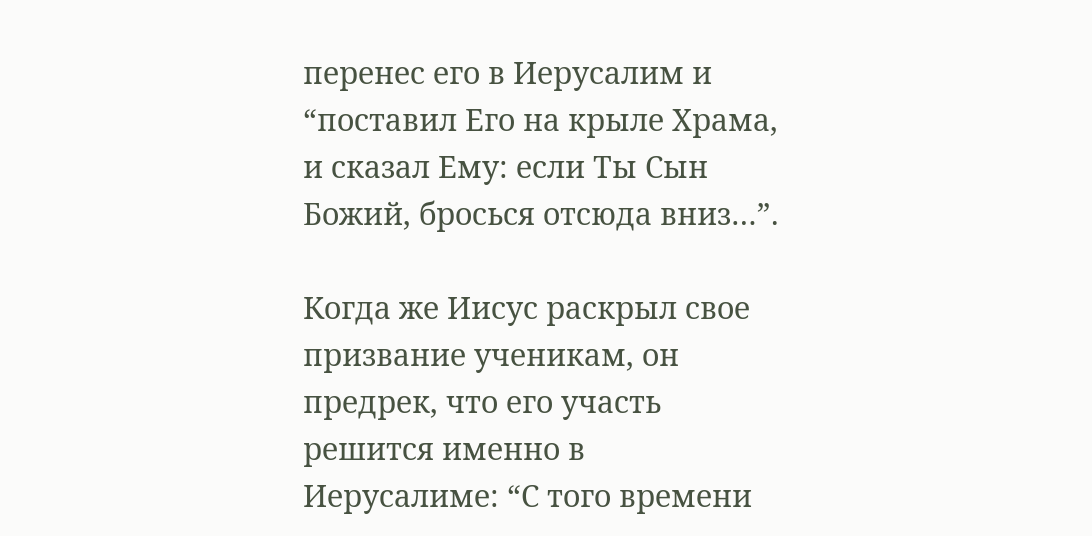перенес его в Иерусалим и “поставил Его на крыле Храма, и сказал Ему: если Ты Сын Божий, бросься отсюда вниз…”.

Когда же Иисус раскрыл свое призвание ученикам, он предрек, что его участь решится именно в Иерусалиме: “С того времени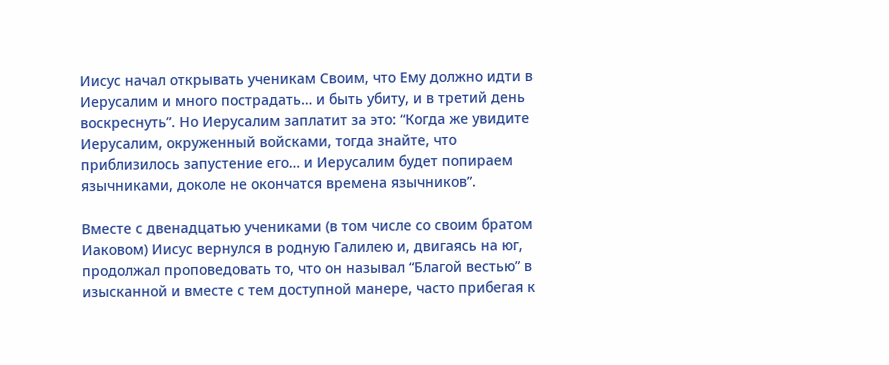Иисус начал открывать ученикам Своим, что Ему должно идти в Иерусалим и много пострадать… и быть убиту, и в третий день воскреснуть”. Но Иерусалим заплатит за это: “Когда же увидите Иерусалим, окруженный войсками, тогда знайте, что приблизилось запустение его… и Иерусалим будет попираем язычниками, доколе не окончатся времена язычников”.

Вместе с двенадцатью учениками (в том числе со своим братом Иаковом) Иисус вернулся в родную Галилею и, двигаясь на юг, продолжал проповедовать то, что он называл “Благой вестью” в изысканной и вместе с тем доступной манере, часто прибегая к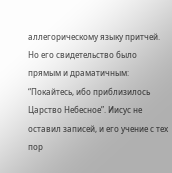аллегорическому языку притчей. Но его свидетельство было прямым и драматичным: “Покайтесь, ибо приблизилось Царство Небесное”. Иисус не оставил записей, и его учение с тех пор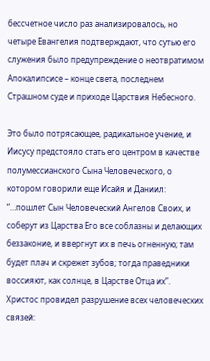бессчетное число раз анализировалось, но четыре Евангелия подтверждают, что сутью его служения было предупреждение о неотвратимом Апокалипсисе – конце света, последнем Страшном суде и приходе Царствия Небесного.

Это было потрясающее, радикальное учение, и Иисусу предстояло стать его центром в качестве полумессианского Сына Человеческого, о котором говорили еще Исайя и Даниил: “…пошлет Сын Человеческий Ангелов Своих, и соберут из Царства Его все соблазны и делающих беззаконие, и ввергнут их в печь огненную; там будет плач и скрежет зубов; тогда праведники воссияют, как солнце, в Царстве Отца их”. Христос провидел разрушение всех человеческих связей: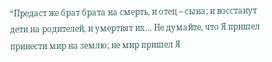“Предаст же брат брата на смерть, и отец – сына; и восстанут дети на родителей, и умертвят их… Не думайте, что Я пришел принести мир на землю; не мир пришел Я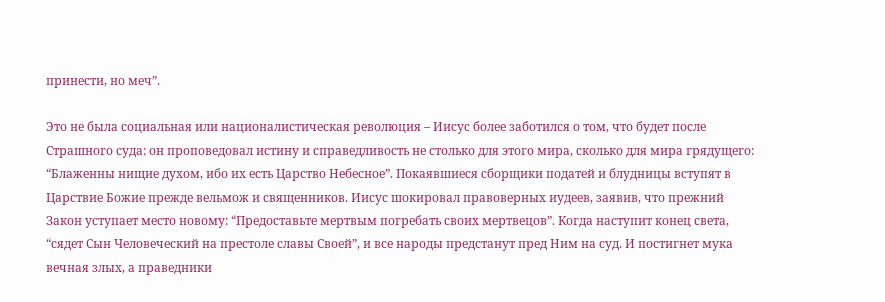принести, но меч”.

Это не была социальная или националистическая революция – Иисус более заботился о том, что будет после Страшного суда: он проповедовал истину и справедливость не столько для этого мира, сколько для мира грядущего: “Блаженны нищие духом, ибо их есть Царство Небесное”. Покаявшиеся сборщики податей и блудницы вступят в Царствие Божие прежде вельмож и священников. Иисус шокировал правоверных иудеев, заявив, что прежний Закон уступает место новому: “Предоставьте мертвым погребать своих мертвецов”. Когда наступит конец света, “сядет Сын Человеческий на престоле славы Своей”, и все народы предстанут пред Ним на суд. И постигнет мука вечная злых, а праведники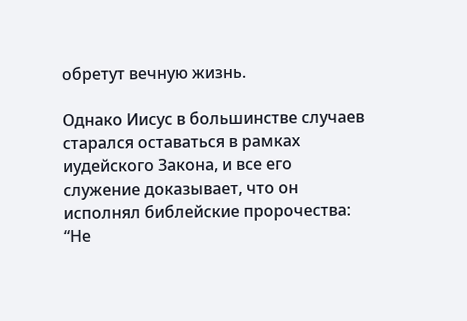обретут вечную жизнь.

Однако Иисус в большинстве случаев старался оставаться в рамках иудейского Закона, и все его служение доказывает, что он исполнял библейские пророчества: “Не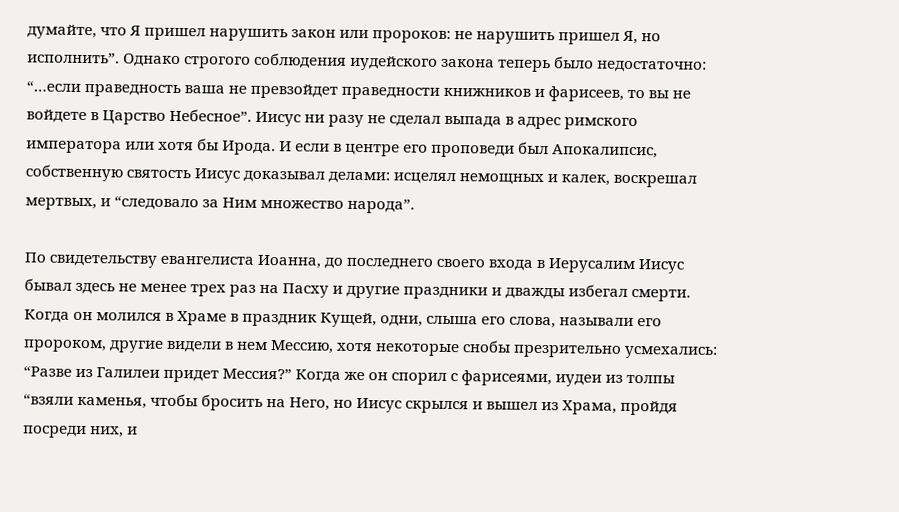думайте, что Я пришел нарушить закон или пророков: не нарушить пришел Я, но исполнить”. Однако строгого соблюдения иудейского закона теперь было недостаточно: “…если праведность ваша не превзойдет праведности книжников и фарисеев, то вы не войдете в Царство Небесное”. Иисус ни разу не сделал выпада в адрес римского императора или хотя бы Ирода. И если в центре его проповеди был Апокалипсис, собственную святость Иисус доказывал делами: исцелял немощных и калек, воскрешал мертвых, и “следовало за Ним множество народа”.

По свидетельству евангелиста Иоанна, до последнего своего входа в Иерусалим Иисус бывал здесь не менее трех раз на Пасху и другие праздники и дважды избегал смерти. Когда он молился в Храме в праздник Кущей, одни, слыша его слова, называли его пророком, другие видели в нем Мессию, хотя некоторые снобы презрительно усмехались: “Разве из Галилеи придет Мессия?” Когда же он спорил с фарисеями, иудеи из толпы “взяли каменья, чтобы бросить на Него, но Иисус скрылся и вышел из Храма, пройдя посреди них, и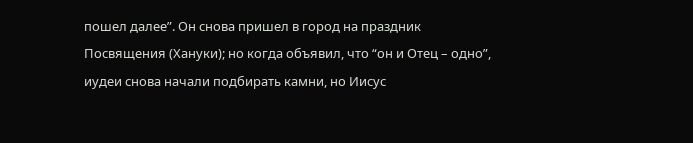пошел далее”. Он снова пришел в город на праздник Посвящения (Хануки); но когда объявил, что “он и Отец – одно”, иудеи снова начали подбирать камни, но Иисус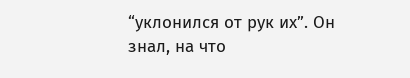“уклонился от рук их”. Он знал, на что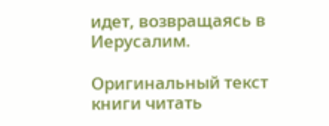идет, возвращаясь в Иерусалим.

Оригинальный текст книги читать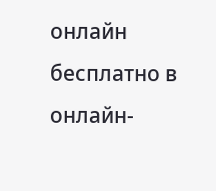онлайн бесплатно в онлайн-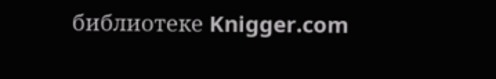библиотеке Knigger.com